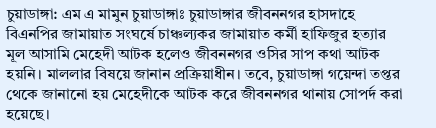চুয়াডাঙ্গা: এম এ মামুন চুয়াডাঙ্গাঃ চুয়াডাঙ্গার জীবননগর হাসদাহে বিএনপির জামায়াত সংঘর্ষে চাঞ্চল্যকর জামায়াত কর্মী হাফিজুর হত্যার মূল আসামি মেহেদী আটক হলেও জীবননগর ওসির সাপ কথা আটক হয়নি। মাললার বিষয়ে জানান প্রক্রিয়াধীন। তবে, চুয়াডাঙ্গা গয়েন্দা তপ্তর থেকে জানানো হয় মেহেদীকে আটক করে জীবননগর থানায় সোপর্দ করা হয়েছে।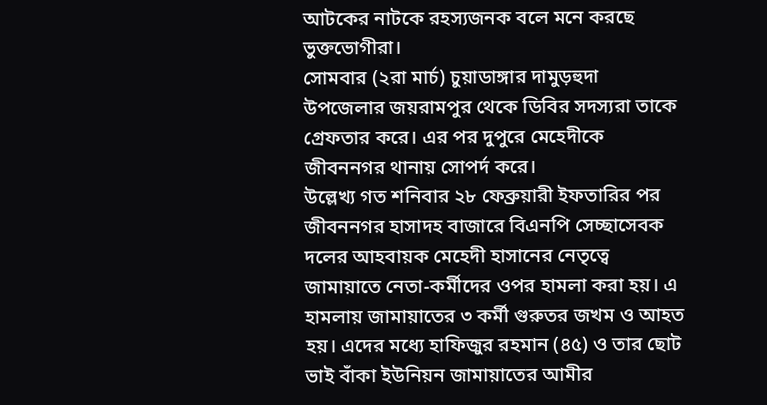আটকের নাটকে রহস্যজনক বলে মনে করছে ভুক্তভোগীরা।
সোমবার (২রা মার্চ) চুয়াডাঙ্গার দামুড়হুদা উপজেলার জয়রামপুর থেকে ডিবির সদস্যরা তাকে গ্রেফতার করে। এর পর দুপুরে মেহেদীকে জীবননগর থানায় সোপর্দ করে।
উল্লেখ্য গত শনিবার ২৮ ফেব্রুয়ারী ইফতারির পর জীবননগর হাসাদহ বাজারে বিএনপি সেচ্ছাসেবক দলের আহবায়ক মেহেদী হাসানের নেতৃত্বে জামায়াতে নেতা-কর্মীদের ওপর হামলা করা হয়। এ হামলায় জামায়াতের ৩ কর্মী গুরুতর জখম ও আহত হয়। এদের মধ্যে হাফিজুর রহমান (৪৫) ও তার ছোট ভাই বাঁকা ইউনিয়ন জামায়াতের আমীর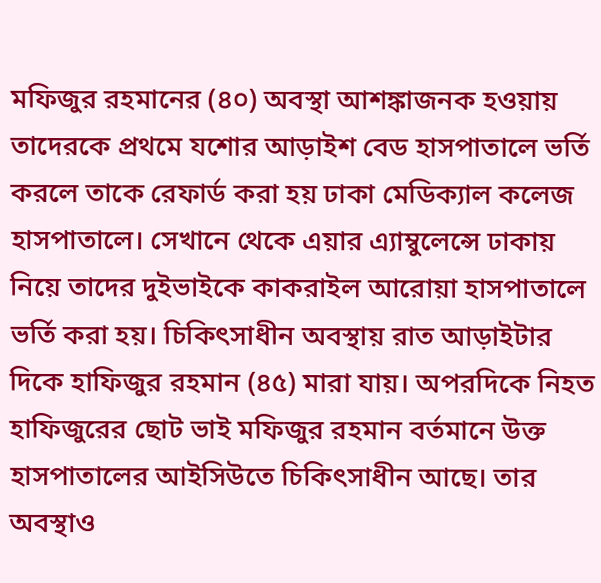মফিজুর রহমানের (৪০) অবস্থা আশঙ্কাজনক হওয়ায় তাদেরকে প্রথমে যশোর আড়াইশ বেড হাসপাতালে ভর্তি করলে তাকে রেফার্ড করা হয় ঢাকা মেডিক্যাল কলেজ হাসপাতালে। সেখানে থেকে এয়ার এ্যাম্বুলেন্সে ঢাকায় নিয়ে তাদের দুইভাইকে কাকরাইল আরোয়া হাসপাতালে ভর্তি করা হয়। চিকিৎসাধীন অবস্থায় রাত আড়াইটার দিকে হাফিজুর রহমান (৪৫) মারা যায়। অপরদিকে নিহত হাফিজুরের ছোট ভাই মফিজুর রহমান বর্তমানে উক্ত হাসপাতালের আইসিউতে চিকিৎসাধীন আছে। তার অবস্থাও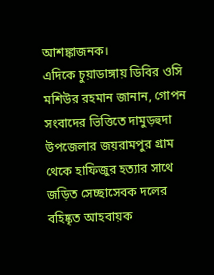আশঙ্কাজনক।
এদিকে চুয়াডাঙ্গায় ডিবির ওসি মশিউর রহমান জানান, গোপন সংবাদের ভিত্তিতে দামুড়হুদা উপজেলার জয়রামপুর গ্রাম থেকে হাফিজুর হত্যার সাথে জড়িত সেচ্ছাসেবক দলের বহিষ্কৃত আহবায়ক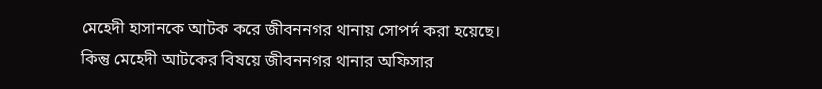মেহেদী হাসানকে আটক করে জীবননগর থানায় সোপর্দ করা হয়েছে।
কিন্তু মেহেদী আটকের বিষয়ে জীবননগর থানার অফিসার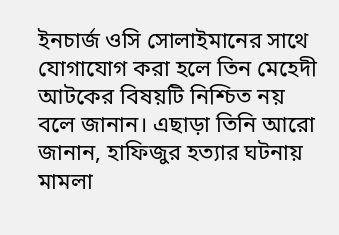ইনচার্জ ওসি সোলাইমানের সাথে যোগাযোগ করা হলে তিন মেহেদী আটকের বিষয়টি নিশ্চিত নয় বলে জানান। এছাড়া তিনি আরো জানান, হাফিজুর হত্যার ঘটনায় মামলা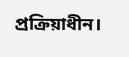প্রক্রিয়াধীন।